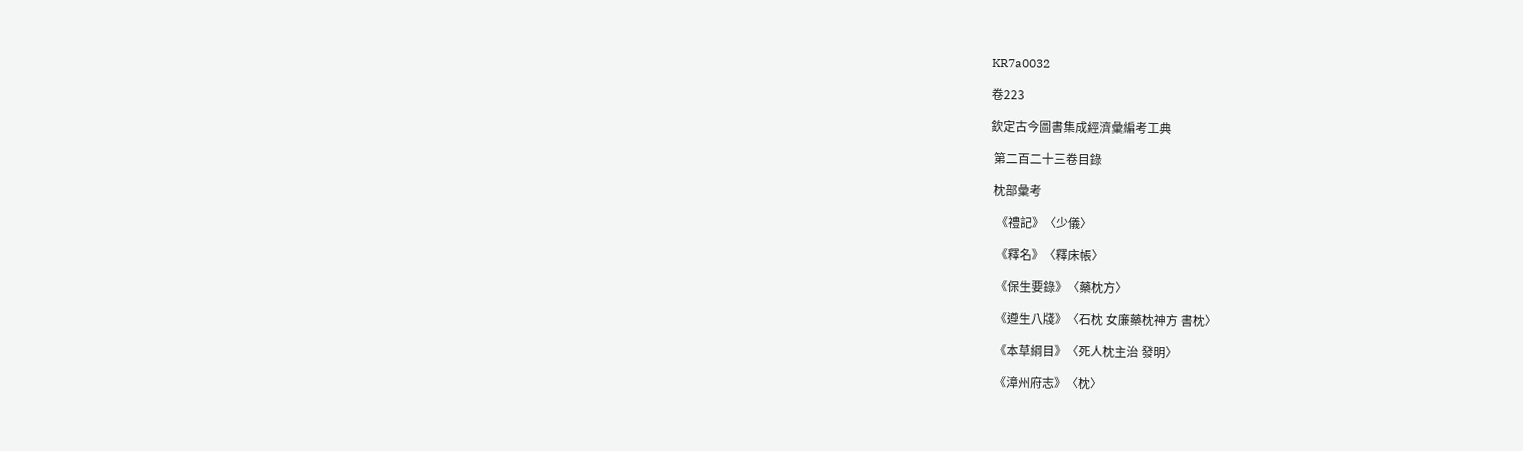KR7a0032

卷223

欽定古今圖書集成經濟彙編考工典

 第二百二十三卷目錄

 枕部彙考

  《禮記》〈少儀〉

  《釋名》〈釋床帳〉

  《保生要錄》〈藥枕方〉

  《遵生八牋》〈石枕 女廉藥枕神方 書枕〉

  《本草綱目》〈死人枕主治 發明〉

  《漳州府志》〈枕〉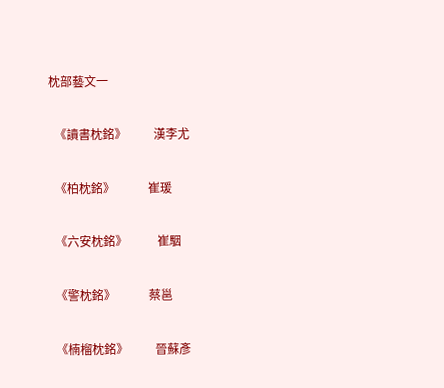枕部藝文一

  《讀書枕銘》         漢李尤

  《柏枕銘》           崔瑗

  《六安枕銘》          崔駰

  《警枕銘》           蔡邕

  《楠榴枕銘》         晉蘇彥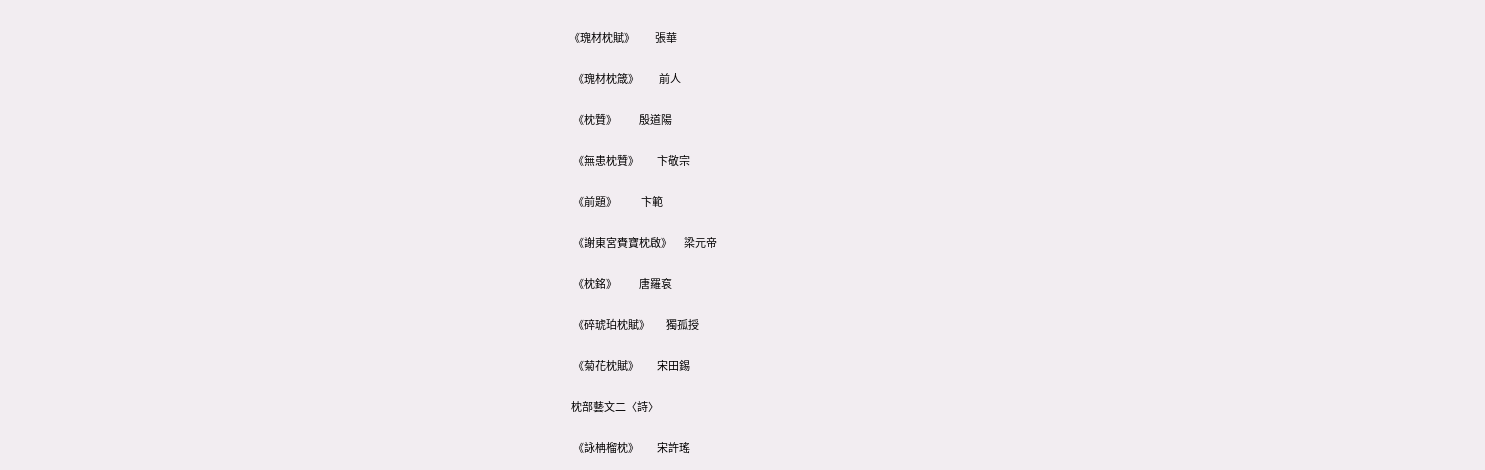《瑰材枕賦》          張華

  《瑰材枕箴》          前人

  《枕贊》           殷道陽

  《無患枕贊》         卞敬宗

  《前題》            卞範

  《謝東宮賚寶枕啟》      梁元帝

  《枕銘》           唐羅袞

  《碎琥珀枕賦》        獨孤授

  《菊花枕賦》         宋田錫

 枕部藝文二〈詩〉

  《詠柟榴枕》         宋許瑤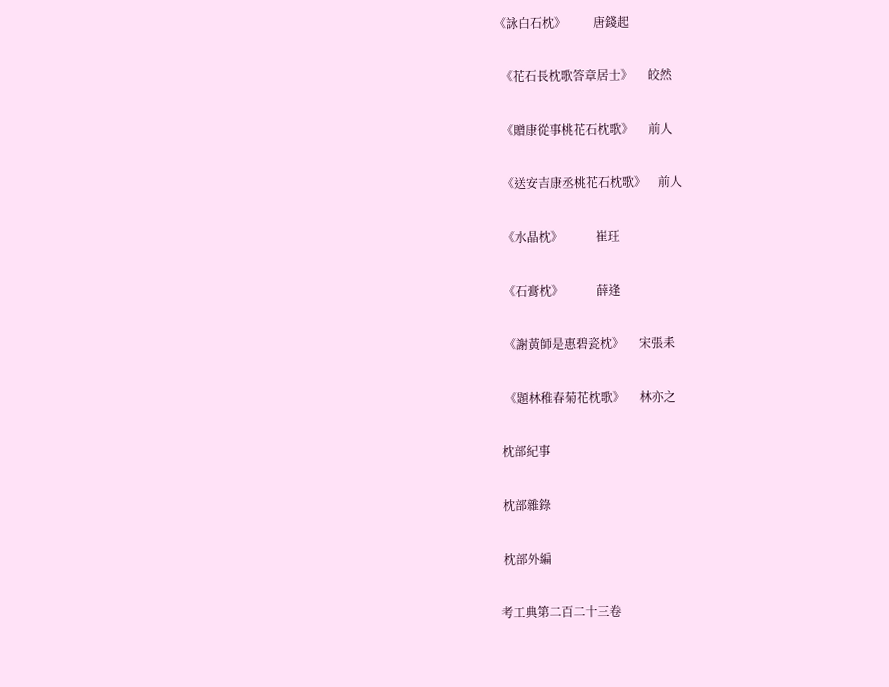《詠白石枕》         唐錢起

  《花石長枕歌答章居士》     皎然

  《贈康從事桃花石枕歌》     前人

  《送安吉康丞桃花石枕歌》    前人

  《水晶枕》           崔玨

  《石膏枕》           薛逢

  《謝黃師是惠碧瓷枕》     宋張耒

  《題林稚春菊花枕歌》     林亦之

 枕部紀事

 枕部雜錄

 枕部外編

考工典第二百二十三卷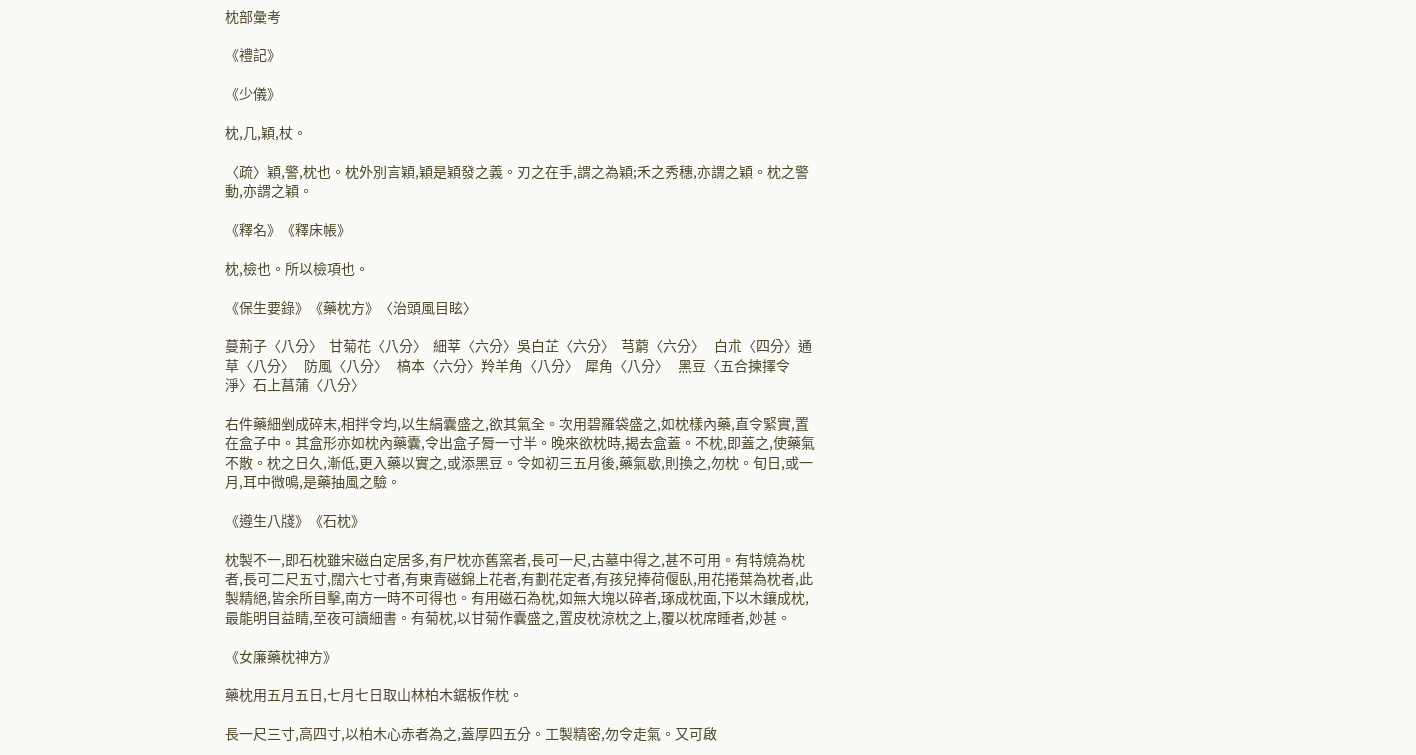枕部彙考

《禮記》

《少儀》

枕,几,穎,杖。

〈疏〉穎,警,枕也。枕外別言穎,穎是穎發之義。刃之在手,謂之為穎;禾之秀穗,亦謂之穎。枕之警動,亦謂之穎。

《釋名》《釋床帳》

枕,檢也。所以檢項也。

《保生要錄》《藥枕方》〈治頭風目眩〉

蔓荊子〈八分〉  甘菊花〈八分〉  細莘〈六分〉吳白芷〈六分〉  芎藭〈六分〉   白朮〈四分〉通草〈八分〉   防風〈八分〉   槁本〈六分〉羚羊角〈八分〉  犀角〈八分〉   黑豆〈五合揀擇令淨〉石上菖蒲〈八分〉

右件藥細剉成碎末,相拌令均,以生絹囊盛之,欲其氣全。次用碧羅袋盛之,如枕樣內藥,直令緊實,置在盒子中。其盒形亦如枕內藥囊,令出盒子脣一寸半。晚來欲枕時,揭去盒蓋。不枕,即蓋之,使藥氣不散。枕之日久,漸低,更入藥以實之,或添黑豆。令如初三五月後,藥氣歇,則換之,勿枕。旬日,或一月,耳中微鳴,是藥抽風之驗。

《遵生八牋》《石枕》

枕製不一,即石枕雖宋磁白定居多,有尸枕亦舊窯者,長可一尺,古墓中得之,甚不可用。有特燒為枕者,長可二尺五寸,闊六七寸者,有東青磁錦上花者,有劃花定者,有孩兒捧荷偃臥,用花捲葉為枕者,此製精絕,皆余所目擊,南方一時不可得也。有用磁石為枕,如無大塊以碎者,琢成枕面,下以木鑲成枕,最能明目益睛,至夜可讀細書。有菊枕,以甘菊作囊盛之,置皮枕涼枕之上,覆以枕席睡者,妙甚。

《女廉藥枕神方》

藥枕用五月五日,七月七日取山林柏木鋸板作枕。

長一尺三寸,高四寸,以柏木心赤者為之,蓋厚四五分。工製精密,勿令走氣。又可啟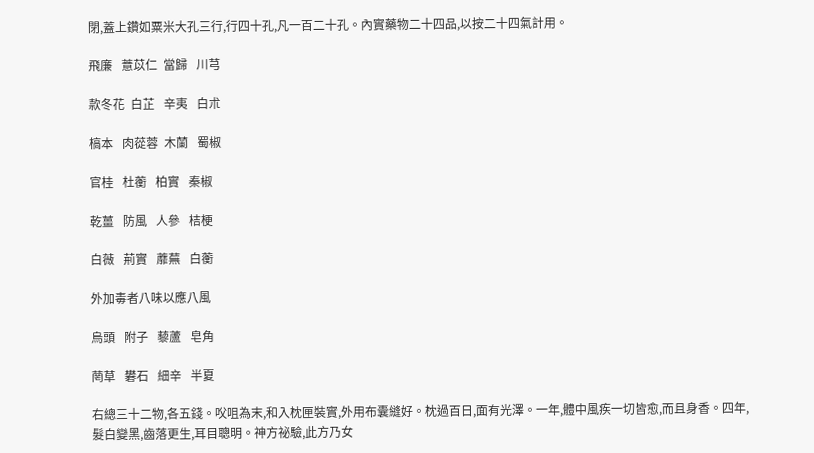閉,蓋上鑽如粟米大孔三行,行四十孔,凡一百二十孔。內實藥物二十四品,以按二十四氣計用。

飛廉   薏苡仁  當歸   川芎

款冬花  白芷   辛夷   白朮

槁本   肉蓯蓉  木蘭   蜀椒

官桂   杜蘅   柏實   秦椒

乾薑   防風   人參   桔梗

白薇   荊實   蘼蕪   白蘅

外加毒者八味以應八風

烏頭   附子   藜蘆   皂角

菵草   礬石   細辛   半夏

右總三十二物,各五錢。㕮咀為末,和入枕匣裝實,外用布囊縫好。枕過百日,面有光澤。一年,體中風疾一切皆愈,而且身香。四年,髮白變黑,齒落更生,耳目聰明。神方祕驗,此方乃女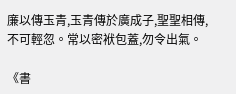廉以傳玉青,玉青傳於廣成子,聖聖相傳,不可輕忽。常以密袱包蓋,勿令出氣。

《書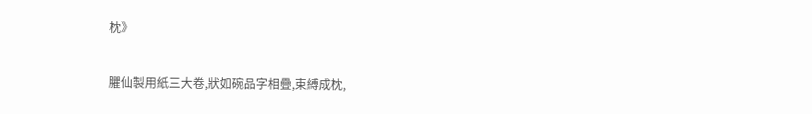枕》

臞仙製用紙三大卷,狀如碗品字相疊,束縛成枕,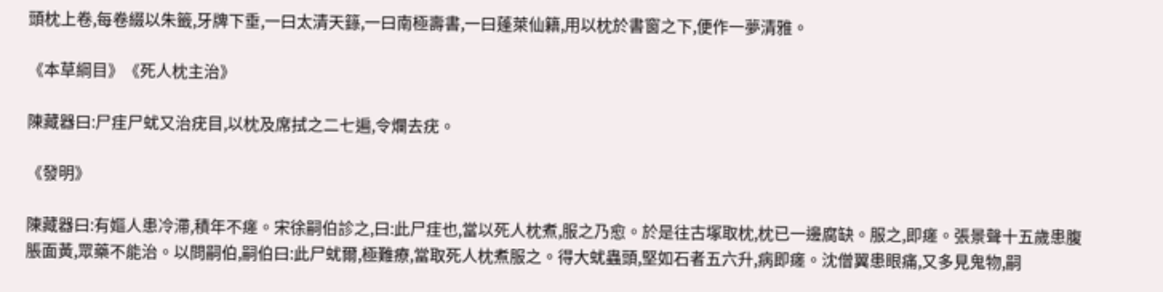頭枕上卷,每卷綴以朱籤,牙牌下垂,一曰太清天籙,一曰南極壽書,一曰蓬萊仙籍,用以枕於書窗之下,便作一夢清雅。

《本草綱目》《死人枕主治》

陳藏器曰:尸疰尸蚘又治疣目,以枕及席拭之二七遍,令爛去疣。

《發明》

陳藏器曰:有嫗人患冷滯,積年不瘥。宋徐嗣伯診之,曰:此尸疰也,當以死人枕煮,服之乃愈。於是往古塚取枕,枕已一邊腐缺。服之,即瘥。張景聲十五歲患腹脹面黃,眾藥不能治。以問嗣伯,嗣伯曰:此尸蚘爾,極難療,當取死人枕煮服之。得大蚘蟲頭,堅如石者五六升,病即瘥。沈僧翼患眼痛,又多見鬼物,嗣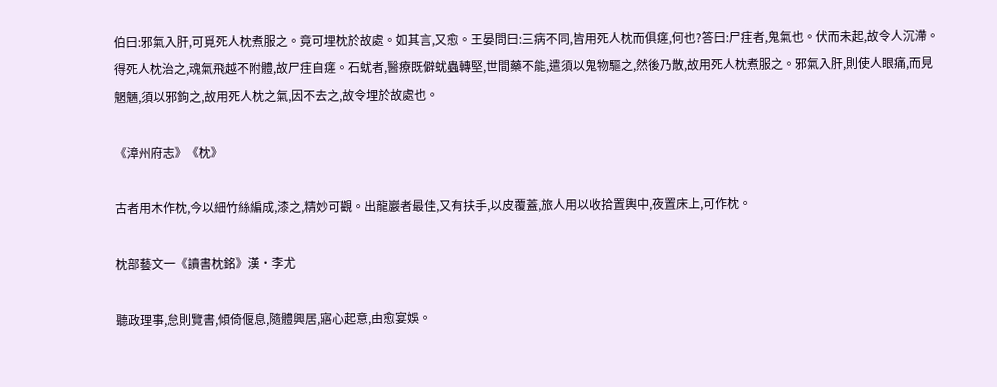伯曰:邪氣入肝,可覓死人枕煮服之。竟可埋枕於故處。如其言,又愈。王晏問曰:三病不同,皆用死人枕而俱瘥,何也?答曰:尸疰者,鬼氣也。伏而未起,故令人沉滯。得死人枕治之,魂氣飛越不附體,故尸疰自瘥。石蚘者,醫療既僻蚘蟲轉堅,世間藥不能,遣須以鬼物驅之,然後乃散,故用死人枕煮服之。邪氣入肝,則使人眼痛,而見魍魎,須以邪鉤之,故用死人枕之氣,因不去之,故令埋於故處也。

《漳州府志》《枕》

古者用木作枕,今以細竹絲編成,漆之,精妙可觀。出龍巖者最佳,又有扶手,以皮覆蓋,旅人用以收拾置輿中,夜置床上,可作枕。

枕部藝文一《讀書枕銘》漢·李尤

聽政理事,怠則覽書,傾倚偃息,隨體興居,寤心起意,由愈宴娛。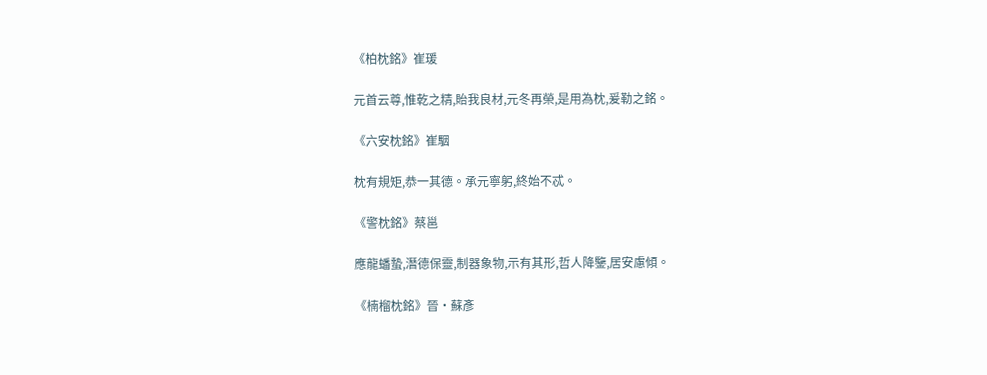《柏枕銘》崔瑗

元首云尊,惟乾之精,貽我良材,元冬再榮,是用為枕,爰勒之銘。

《六安枕銘》崔駰

枕有規矩,恭一其德。承元寧躬,終始不忒。

《警枕銘》蔡邕

應龍蟠蟄,潛德保靈,制器象物,示有其形,哲人降鑒,居安慮傾。

《楠榴枕銘》晉·蘇彥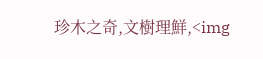珍木之奇,文樹理鮮,<img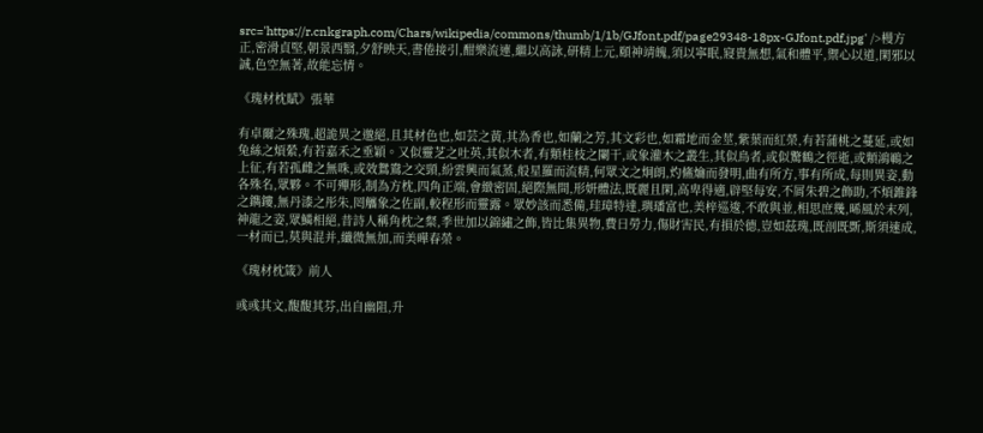src='https://r.cnkgraph.com/Chars/wikipedia/commons/thumb/1/1b/GJfont.pdf/page29348-18px-GJfont.pdf.jpg' />槾方正,密滑貞堅,朝景西翳,夕舒映天,書倦接引,酣樂流連,繼以高詠,研精上元,頤神靖魄,須以寧眠,寢貴無想,氣和體平,禦心以道,閑邪以誠,色空無著,故能忘情。

《瑰材枕賦》張華

有卓爾之殊瑰,超詭異之邈絕,且其材色也,如芸之黃,其為香也,如蘭之芳,其文彩也,如霜地而金莖,紫葉而紅榮,有若蒲桃之蔓延,或如兔絲之煩縈,有若嘉禾之垂穎。又似靈芝之吐英,其似木者,有類桂枝之闌干,或象灌木之叢生,其似鳥者,或似驚鶴之徑逝,或類鴻鶤之上征,有若孤雌之無咮,或效鴛鴦之交頸,紛雲興而氣蒸,般星羅而流精,何眾文之炯朗,灼鯈爚而發明,曲有所方,事有所成,每則異姿,動各殊名,眾夥。不可殫形,制為方枕,四角正端,會緻密固,絕際無間,形妍體法,既麗且閑,高卑得適,辟堅每安,不屑朱碧之飾助,不煩錐鋒之鐫鏤,無丹漆之彤朱,罔觿象之佐副,較程形而靈露。眾妙該而悉備,珪璋特達,璵璠富也,美梓巡逡,不敢與並,相思庶幾,晞風於末列,神龍之姿,眾鱗相絕,昔詩人稱角枕之粲,季世加以錦繡之飾,皆比集異物,費日勞力,傷財害民,有損於德,豈如茲瑰,既剖既斲,斯須速成,一材而已,莫與混并,纖微無加,而美曄春榮。

《瑰材枕箴》前人

彧彧其文,馥馥其芬,出自幽阻,升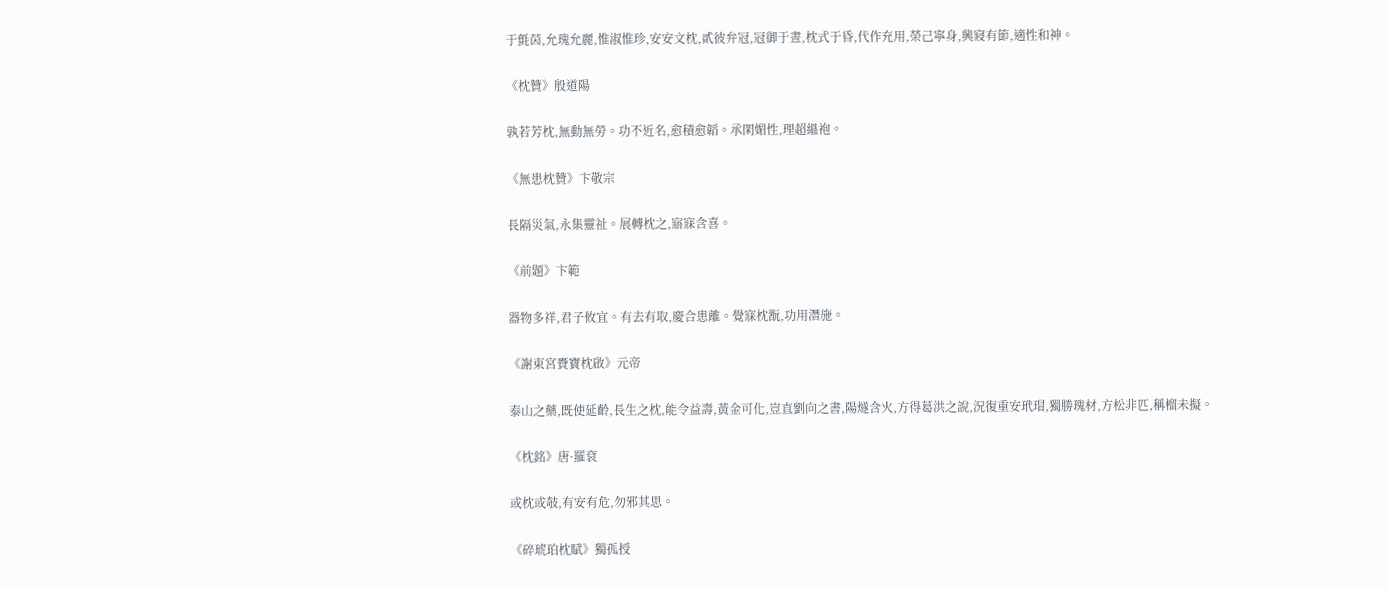于氈茵,允瑰允麗,惟淑惟珍,安安文枕,貳彼弁冠,冠御于晝,枕式于昏,代作充用,榮己寧身,興寢有節,適性和神。

《枕贊》殷道陽

孰若芳枕,無動無勞。功不近名,愈積愈韜。承閑媚性,理超縕袍。

《無患枕贊》卞敬宗

長隔災氣,永集靈祉。展轉枕之,寤寐含喜。

《前題》卞範

器物多祥,君子攸宜。有去有取,慶合患離。覺寐枕翫,功用潛施。

《謝東宮賚寶枕啟》元帝

泰山之藥,既使延齡,長生之枕,能令益壽,黃金可化,豈直劉向之書,陽燧含火,方得葛洪之說,況復重安玳瑁,獨勝瑰材,方松非匹,稱榴未擬。

《枕銘》唐·羅袞

或枕或攲,有安有危,勿邪其思。

《碎琥珀枕賦》獨孤授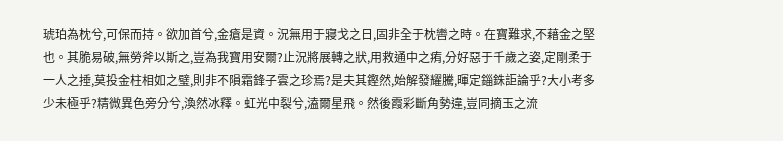琥珀為枕兮,可保而持。欲加首兮,金瘡是資。況無用于寢戈之日,固非全于枕轡之時。在寶難求,不藉金之堅也。其脆易破,無勞斧以斯之,豈為我寶用安爾?止況將展轉之狀,用救通中之痏,分好惡于千歲之姿,定剛柔于一人之捶,莫投金柱相如之璧,則非不隕霜鋒子雲之珍焉?是夫其鏗然,始解發耀騰,暉定錙銖詎論乎?大小考多少未極乎?精微異色旁分兮,渙然冰釋。虹光中裂兮,溘爾星飛。然後霞彩斷角勢違,豈同摘玉之流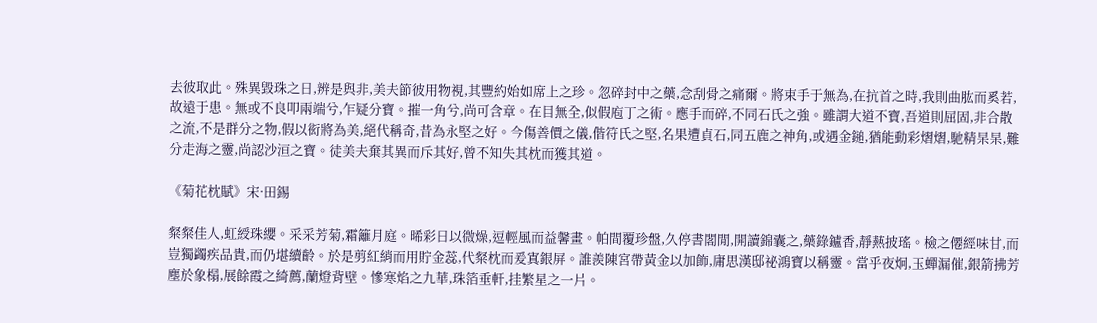去彼取此。殊異毀珠之日,辨是與非,美夫節彼用物視,其豐約始如席上之珍。忽碎封中之藥,念刮骨之痛爾。將束手于無為,在抗首之時,我則曲肱而奚若,故遠于患。無或不良叩兩端兮,乍疑分寶。摧一角兮,尚可含章。在目無全,似假庖丁之術。應手而碎,不同石氏之強。雖謂大道不寶,吾道則屈固,非合散之流,不是群分之物,假以衒將為美,絕代稱奇,昔為永堅之好。今傷善價之儀,偕符氏之堅,名果遭貞石,同五鹿之神角,或遇金鎚,猶能動彩熠熠,馳精杲杲,難分走海之靈,尚認沙洹之寶。徒美夫棄其異而斥其好,曾不知失其枕而獲其道。

《菊花枕賦》宋·田錫

粲粲佳人,虹綬珠纓。采采芳菊,霜籬月庭。晞彩日以微燥,逗輕風而益馨畫。帕間覆珍盤,久停書閣閒,開讀錦囊之,藥錄鑪香,靜爇披瑤。檢之僊經味甘,而豈獨蠲疾品貴,而仍堪續齡。於是剪紅綃而用貯金蕊,代粲枕而爰寘銀屏。誰羨陳宮帶黃金以加飾,庸思漢邸祕鴻寶以稱靈。當乎夜炯,玉蟬漏催,銀箭拂芳塵於象榻,展餘霞之綺薦,蘭燈背壁。慘寒焰之九華,珠箔垂軒,挂繁星之一片。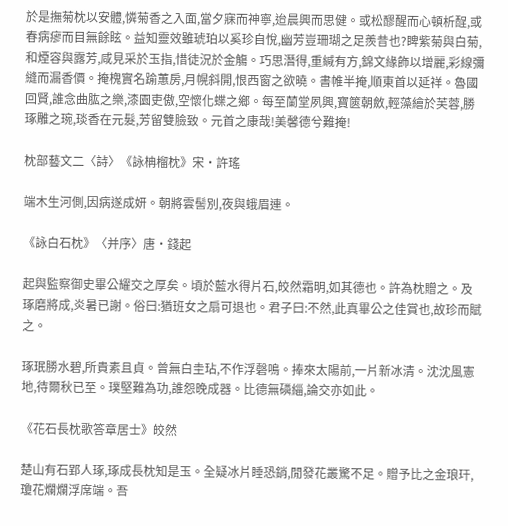於是撫菊枕以安體,憐菊香之入面,當夕寐而神寧,迨晨興而思健。或松醪醒而心頓析酲,或春病瘳而目無餘眩。益知靈效雖琥珀以奚珍自悅,幽芳豈珊瑚之足羨昔也?睥紫菊與白菊,和煙容與露芳,咸見采於玉指,惜徒況於金觴。巧思潛得,重緘有方,錦文緣飾以增麗,彩線彌縫而漏香價。掩槐實名踰蕙房,月幌斜開,恨西窗之欲曉。書帷半掩,順東首以延祥。魯國回賢,誰念曲肱之樂,漆園吏傲,空懷化蝶之鄉。每至蘭堂夙興,寶篋朝斂,輕藻繪於芙蓉,勝琢雕之琬,琰香在元髮,芳留雙臉致。元首之康哉!美馨德兮難掩!

枕部藝文二〈詩〉《詠柟榴枕》宋·許瑤

端木生河側,因病遂成妍。朝將雲髻別,夜與蛾眉連。

《詠白石枕》〈并序〉唐·錢起

起與監察御史畢公耀交之厚矣。頃於藍水得片石,皎然霜明,如其德也。許為枕贈之。及琢磨將成,炎暑已謝。俗曰:猶班女之扇可退也。君子曰:不然,此真畢公之佳賞也,故珍而賦之。

琢珉勝水碧,所貴素且貞。曾無白圭玷,不作浮磬鳴。捧來太陽前,一片新冰清。沈沈風憲地,待爾秋已至。璞堅難為功,誰怨晚成器。比德無磷緇,論交亦如此。

《花石長枕歌答章居士》皎然

楚山有石郢人琢,琢成長枕知是玉。全疑冰片睡恐銷,閒發花叢驚不足。贈予比之金琅玕,瓊花爛爛浮席端。吾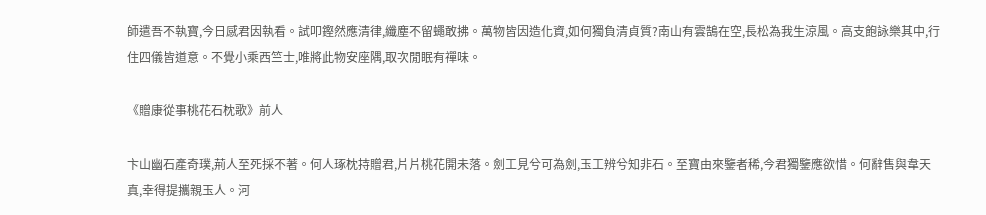師遣吾不執寶,今日感君因執看。試叩鏗然應清律,纖塵不留蠅敢拂。萬物皆因造化資,如何獨負清貞質?南山有雲鵠在空,長松為我生涼風。高支飽詠樂其中,行住四儀皆道意。不覺小乘西竺士,唯將此物安座隅,取次閒眠有禪味。

《贈康從事桃花石枕歌》前人

卞山幽石產奇璞,荊人至死採不著。何人琢枕持贈君,片片桃花開未落。劍工見兮可為劍,玉工辨兮知非石。至寶由來鑒者稀,今君獨鑒應欲惜。何辭售與韋天真,幸得提攜親玉人。河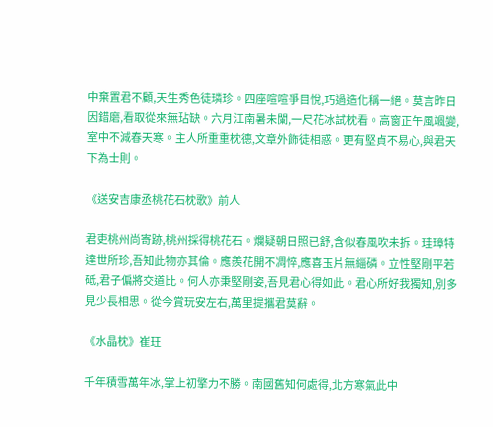中棄置君不顧,天生秀色徒璘珍。四座喧喧爭目悅,巧過造化稱一絕。莫言昨日因錯磨,看取從來無玷缺。六月江南暑未闌,一尺花冰試枕看。高窗正午風颯變,室中不減春天寒。主人所重重枕德,文章外飾徒相惑。更有堅貞不易心,與君天下為士則。

《送安吉康丞桃花石枕歌》前人

君吏桃州尚寄跡,桃州採得桃花石。爛疑朝日照已舒,含似春風吹未拆。珪璋特達世所珍,吾知此物亦其倫。應羨花開不凋悴,應喜玉片無緇磷。立性堅剛平若砥,君子偏將交道比。何人亦秉堅剛姿,吾見君心得如此。君心所好我獨知,別多見少長相思。從今賞玩安左右,萬里提攜君莫辭。

《水晶枕》崔玨

千年積雪萬年冰,掌上初擎力不勝。南國舊知何處得,北方寒氣此中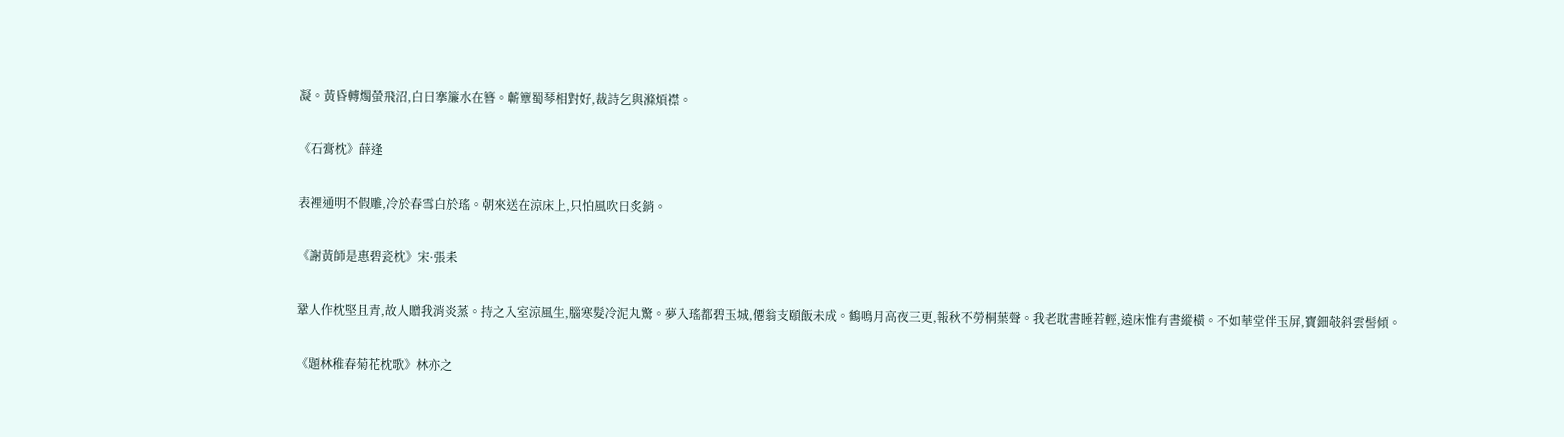凝。黃昏轉燭螢飛沼,白日搴簾水在簪。蘄簟蜀琴相對好,裁詩乞與滌煩襟。

《石膏枕》薛逢

表裡通明不假雕,冷於春雪白於瑤。朝來送在涼床上,只怕風吹日炙銷。

《謝黃師是惠碧瓷枕》宋·張耒

鞏人作枕堅且青,故人贈我消炎蒸。持之入室涼風生,腦寒髮冷泥丸驚。夢入瑤都碧玉城,僊翁支頤飯未成。鶴鳴月高夜三更,報秋不勞桐葉聲。我老耽書睡若輕,遶床惟有書縱橫。不如華堂伴玉屏,寶鈿攲斜雲髻傾。

《題林稚春菊花枕歌》林亦之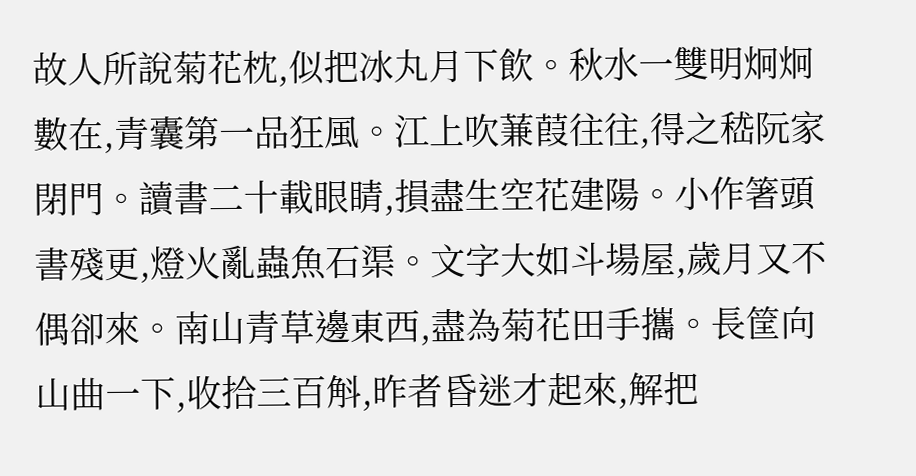故人所說菊花枕,似把冰丸月下飲。秋水一雙明炯炯數在,青囊第一品狂風。江上吹蒹葭往往,得之嵇阮家閉門。讀書二十載眼睛,損盡生空花建陽。小作箸頭書殘更,燈火亂蟲魚石渠。文字大如斗場屋,歲月又不偶卻來。南山青草邊東西,盡為菊花田手攜。長筐向山曲一下,收拾三百斛,昨者昏迷才起來,解把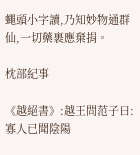蠅頭小字讀,乃知妙物通群仙,一切藥裹應棄捐。

枕部紀事

《越絕書》:越王問范子曰:寡人已聞陰陽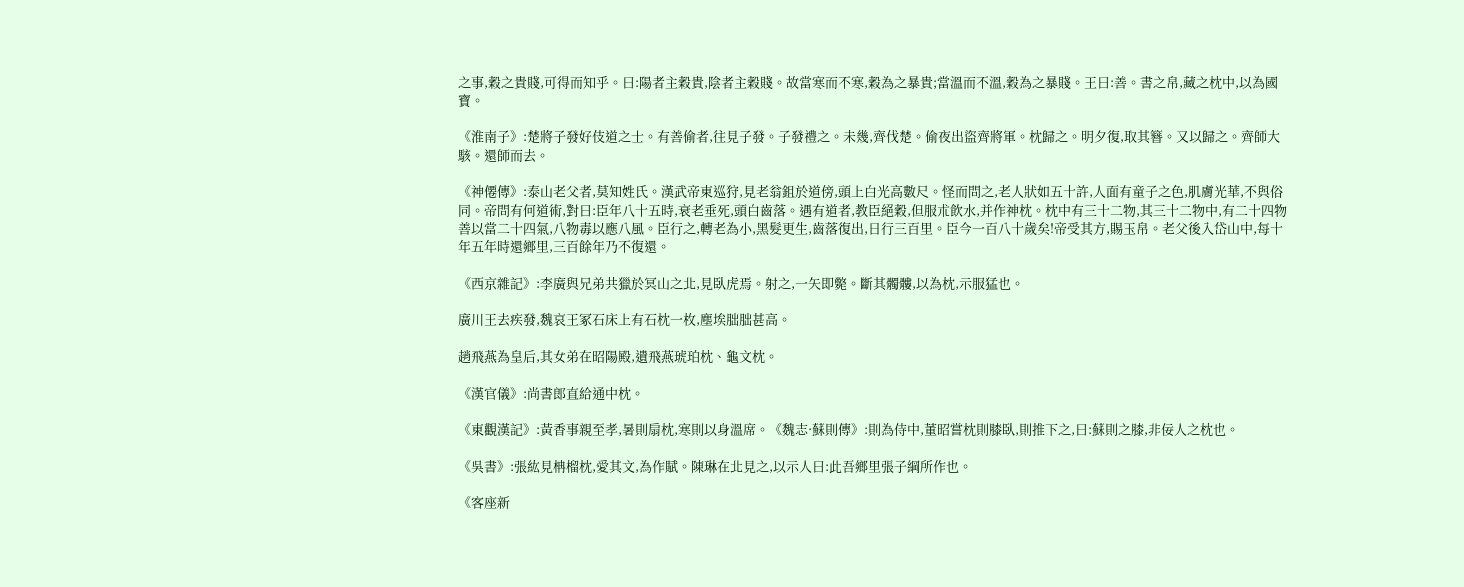之事,穀之貴賤,可得而知乎。曰:陽者主穀貴,陰者主穀賤。故當寒而不寒,穀為之暴貴;當溫而不溫,穀為之暴賤。王曰:善。書之帛,藏之枕中,以為國寶。

《淮南子》:楚將子發好伎道之士。有善偷者,往見子發。子發禮之。未幾,齊伐楚。偷夜出盜齊將軍。枕歸之。明夕復,取其簪。又以歸之。齊師大駭。還師而去。

《神僊傳》:泰山老父者,莫知姓氏。漢武帝東巡狩,見老翁鉏於道傍,頭上白光高數尺。怪而問之,老人狀如五十許,人面有童子之色,肌膚光華,不與俗同。帝問有何道術,對曰:臣年八十五時,衰老垂死,頭白齒落。遇有道者,教臣絕穀,但服朮飲水,并作神枕。枕中有三十二物,其三十二物中,有二十四物善以當二十四氣,八物毒以應八風。臣行之,轉老為小,黑髮更生,齒落復出,日行三百里。臣今一百八十歲矣!帝受其方,賜玉帛。老父後入岱山中,每十年五年時還鄉里,三百餘年乃不復還。

《西京雜記》:李廣與兄弟共獵於冥山之北,見臥虎焉。射之,一矢即斃。斷其髑髏,以為枕,示服猛也。

廣川王去疾發,魏哀王冢石床上有石枕一枚,塵埃朏朏甚高。

趙飛燕為皇后,其女弟在昭陽殿,遺飛燕琥珀枕、龜文枕。

《漢官儀》:尚書郎直給通中枕。

《東觀漢記》:黃香事親至孝,暑則扇枕,寒則以身溫席。《魏志·蘇則傳》:則為侍中,董昭嘗枕則膝臥,則推下之,曰:蘇則之膝,非佞人之枕也。

《吳書》:張紘見柟榴枕,愛其文,為作賦。陳琳在北見之,以示人曰:此吾鄉里張子綱所作也。

《客座新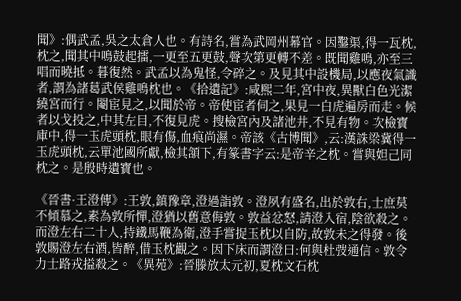聞》:偶武孟,吳之太倉人也。有詩名,嘗為武岡州幕官。因鑿渠,得一瓦枕,枕之,聞其中鳴鼓起擂,一更至五更鼓,聲次第更轉不差。既聞雞鳴,亦至三唱而曉抵。暮復然。武孟以為鬼怪,令碎之。及見其中設機局,以應夜氣識者,謂為諸葛武侯雞鳴枕也。《拾遺記》:咸熙二年,宮中夜,異獸白色光潔繞宮而行。閹宦見之,以聞於帝。帝使宦者伺之,果見一白虎遍房而走。候者以戈投之,中其左目,不復見虎。搜檢宮內及諸池井,不見有物。次檢寶庫中,得一玉虎頭枕,眼有傷,血痕尚濕。帝該《古博聞》,云:漢誅梁冀得一玉虎頭枕,云單池國所獻,檢其頷下,有篆書字云:是帝辛之枕。嘗與妲己同枕之。是殷時遺寶也。

《晉書·王澄傳》:王敦,鎮豫章,澄過詣敦。澄夙有盛名,出於敦右,士庶莫不傾慕之,素為敦所憚,澄猶以舊意侮敦。敦益忿怒,請澄入宿,陰欲殺之。而澄左右二十人,持鐵馬鞭為衛,澄手嘗捉玉枕以自防,故敦未之得發。後敦賜澄左右酒,皆醉,借玉枕觀之。因下床而謂澄曰:何與杜弢通信。敦令力士路戎搤殺之。《異苑》:晉滕放太元初,夏枕文石枕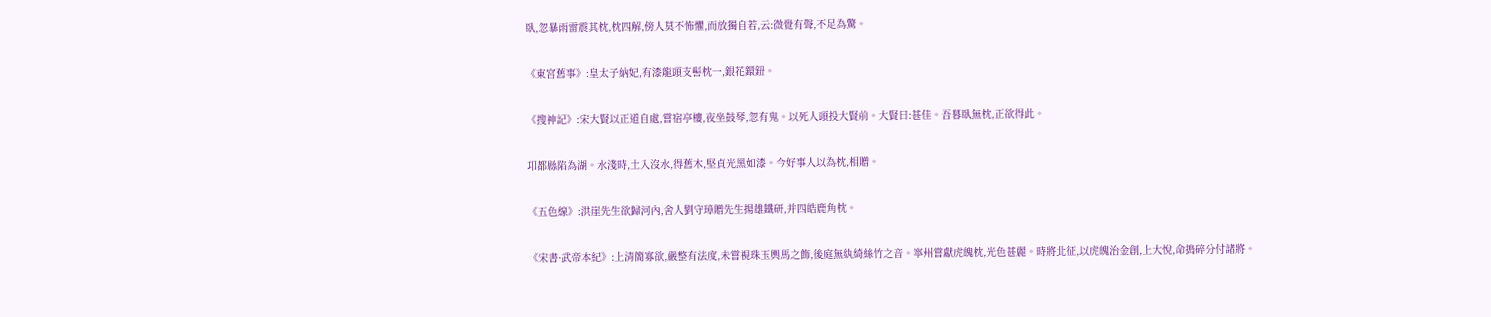臥,忽暴雨雷震其枕,枕四解,傍人莫不怖懼,而放獨自若,云:微覺有聲,不足為驚。

《東宮舊事》:皇太子納妃,有漆龍頭支髻枕一,銀花鐶鈕。

《搜神記》:宋大賢以正道自處,嘗宿亭樓,夜坐鼓琴,忽有鬼。以死人頭投大賢前。大賢曰:甚佳。吾暮臥無枕,正欲得此。

卭都縣陷為湖。水淺時,土入沒水,得舊木,堅貞光黑如漆。今好事人以為枕,相贈。

《五色線》:洪崖先生欲歸河內,舍人劉守璋贈先生揚雄鐵研,并四皓鹿角枕。

《宋書·武帝本紀》:上清簡寡欲,嚴整有法度,未嘗視珠玉輿馬之飾,後庭無紈綺絲竹之音。寧州嘗獻虎魄枕,光色甚麗。時將北征,以虎魄治金創,上大悅,命搗碎分付諸將。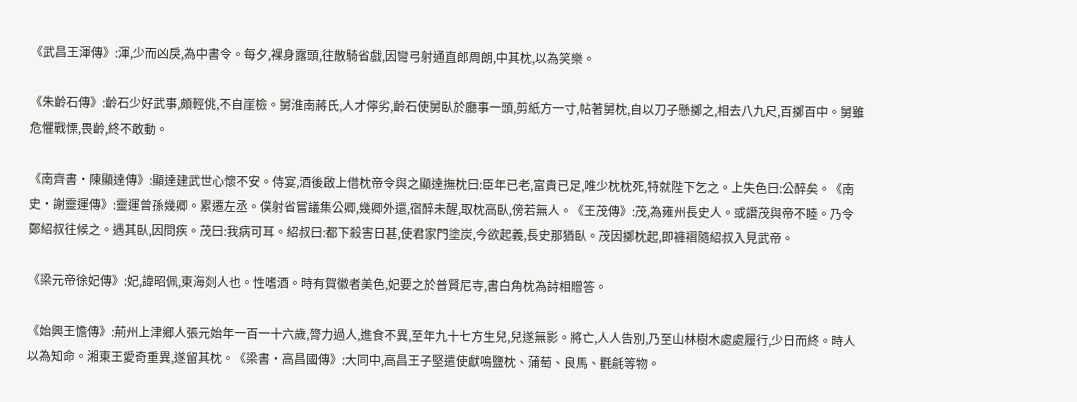《武昌王渾傳》:渾,少而凶戾,為中書令。每夕,裸身露頭,往散騎省戲,因彎弓射通直郎周朗,中其枕,以為笑樂。

《朱齡石傳》:齡石少好武事,頗輕佻,不自崖檢。舅淮南蔣氏,人才儜劣,齡石使舅臥於廳事一頭,剪紙方一寸,帖著舅枕,自以刀子懸擲之,相去八九尺,百擲百中。舅雖危懼戰慄,畏齡,終不敢動。

《南齊書·陳顯達傳》:顯達建武世心懷不安。侍宴,酒後啟上借枕帝令與之顯達撫枕曰:臣年已老,富貴已足,唯少枕枕死,特就陛下乞之。上失色曰:公醉矣。《南史·謝靈運傳》:靈運曾孫幾卿。累遷左丞。僕射省嘗議集公卿,幾卿外還,宿醉未醒,取枕高臥,傍若無人。《王茂傳》:茂,為雍州長史人。或譖茂與帝不睦。乃令鄭紹叔往候之。遇其臥,因問疾。茂曰:我病可耳。紹叔曰:都下殺害日甚,使君家門塗炭,今欲起義,長史那猶臥。茂因擲枕起,即褲褶隨紹叔入見武帝。

《梁元帝徐妃傳》:妃,諱昭佩,東海剡人也。性嗜酒。時有賀徽者美色,妃要之於普賢尼寺,書白角枕為詩相贈答。

《始興王憺傳》:荊州上津鄉人張元始年一百一十六歲,膂力過人,進食不異,至年九十七方生兒,兒遂無影。將亡,人人告別,乃至山林樹木處處履行,少日而終。時人以為知命。湘東王愛奇重異,遂留其枕。《梁書·高昌國傳》:大同中,高昌王子堅遣使獻鳴鹽枕、蒲萄、良馬、氍毹等物。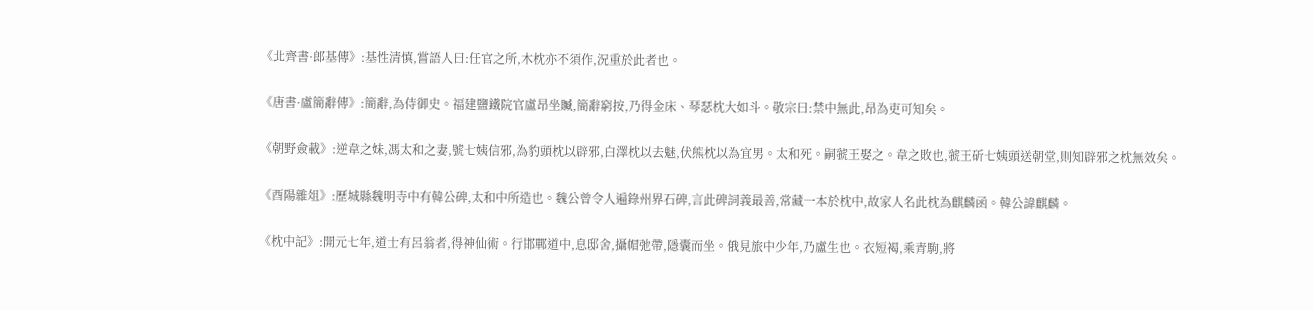《北齊書·郎基傳》:基性清慎,嘗語人曰:任官之所,木枕亦不須作,況重於此者也。

《唐書·盧簡辭傳》:簡辭,為侍御史。福建鹽鐵院官盧昂坐贓,簡辭窮按,乃得金床、琴瑟枕大如斗。敬宗曰:禁中無此,昂為吏可知矣。

《朝野僉載》:逆韋之妹,馮太和之妻,號七姨信邪,為豹頭枕以辟邪,白澤枕以去魅,伏熊枕以為宜男。太和死。嗣虢王娶之。韋之敗也,虢王斫七姨頭送朝堂,則知辟邪之枕無效矣。

《酉陽雜俎》:歷城縣魏明寺中有韓公碑,太和中所造也。魏公曾令人遍錄州界石碑,言此碑詞義最善,常藏一本於枕中,故家人名此枕為麒麟函。韓公諱麒麟。

《枕中記》:開元七年,道士有呂翁者,得神仙術。行邯鄲道中,息邸舍,攝帽弛帶,隱囊而坐。俄見旅中少年,乃盧生也。衣短褐,乘青駒,將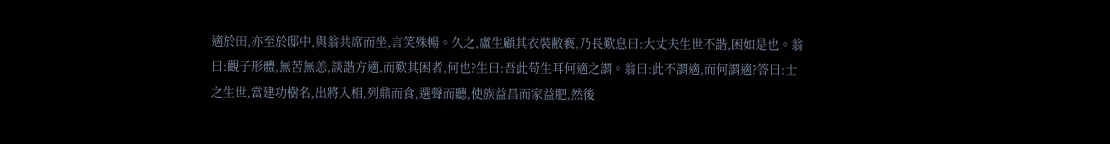適於田,亦至於邸中,與翁共席而坐,言笑殊暢。久之,盧生顧其衣裝敝褻,乃長歎息曰:大丈夫生世不諧,困如是也。翁曰:觀子形體,無苦無恙,談諧方適,而歎其困者,何也?生曰:吾此苟生耳何適之謂。翁曰:此不謂適,而何謂適?答曰:士之生世,當建功樹名,出將入相,列鼎而食,選聲而聽,使族益昌而家益肥,然後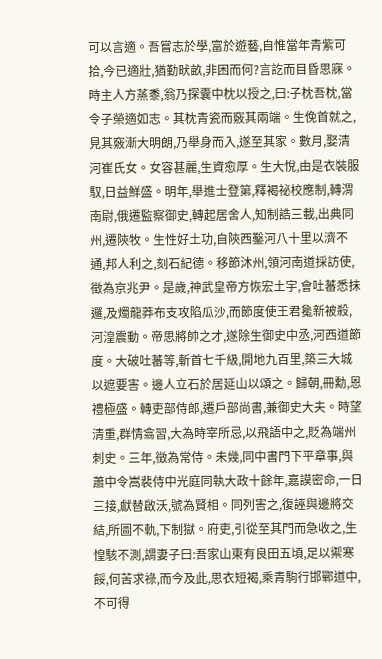可以言適。吾嘗志於學,富於遊藝,自惟當年青紫可拾,今已適壯,猶勤畎畝,非困而何?言訖而目昏思寐。時主人方蒸黍,翁乃探囊中枕以授之,曰:子枕吾枕,當令子榮適如志。其枕青瓷而竅其兩端。生俛首就之,見其竅漸大明朗,乃舉身而入,遂至其家。數月,娶清河崔氏女。女容甚麗,生資愈厚。生大悅,由是衣裝服馭,日益鮮盛。明年,舉進士登第,釋褐祕校應制,轉渭南尉,俄遷監察御史,轉起居舍人,知制誥三載,出典同州,遷陝牧。生性好土功,自陝西鑿河八十里以濟不通,邦人利之,刻石紀德。移節沐州,領河南道採訪使,徵為京兆尹。是歲,神武皇帝方恢宏土宇,會吐蕃悉抹邏,及燭龍莽布支攻陷瓜沙,而節度使王君毚新被殺,河湟震動。帝思將帥之才,遂除生御史中丞,河西道節度。大破吐蕃等,斬首七千級,開地九百里,築三大城以遮要害。邊人立石於居延山以頌之。歸朝,冊勳,恩禮極盛。轉吏部侍郎,遷戶部尚書,兼御史大夫。時望清重,群情翕習,大為時宰所忌,以飛語中之,貶為端州刺史。三年,徵為常侍。未幾,同中書門下平章事,與蕭中令嵩裴侍中光庭同執大政十餘年,嘉謨密命,一日三接,獻替啟沃,號為賢相。同列害之,復誣與邊將交結,所圖不軌,下制獄。府吏,引從至其門而急收之,生惶駭不測,謂妻子曰:吾家山東有良田五頃,足以禦寒餒,何苦求祿,而今及此,思衣短褐,乘青駒行邯鄲道中,不可得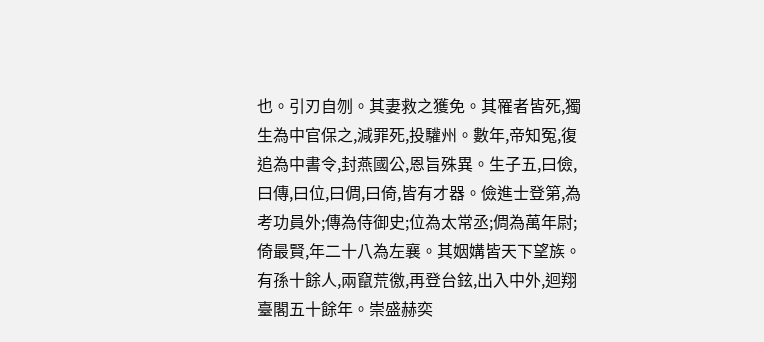也。引刃自刎。其妻救之獲免。其罹者皆死,獨生為中官保之,減罪死,投驩州。數年,帝知冤,復追為中書令,封燕國公,恩旨殊異。生子五,曰儉,曰傳,曰位,曰倜,曰倚,皆有才器。儉進士登第,為考功員外;傳為侍御史;位為太常丞;倜為萬年尉;倚最賢,年二十八為左襄。其姻媾皆天下望族。有孫十餘人,兩竄荒徼,再登台鉉,出入中外,迴翔臺閣五十餘年。崇盛赫奕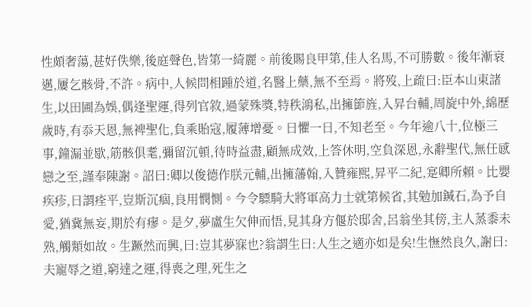性頗奢蕩,甚好佚樂,後庭聲色,皆第一綺麗。前後賜良甲第,佳人名馬,不可勝數。後年漸衰邁,屢乞骸骨,不許。病中,人候問相踵於道,名醫上藥,無不至焉。將歿,上疏曰:臣本山東諸生,以田圃為娛,偶逢聖運,得列官敘,過蒙殊獎,特秩鴻私,出擁節旌,入昇台輔,周旋中外,綿歷歲時,有忝天恩,無裨聖化,負乘貽寇,履薄增憂。日懼一日,不知老至。今年逾八十,位極三事,鐘漏並歇,筋骸俱耄,彌留沉頓,待時益盡,顧無成效,上答休明,空負深恩,永辭聖代,無任感戀之至,謹奉陳謝。詔曰:卿以俊德作朕元輔,出擁藩翰,入贊雍熙,昇平二紀,寔卿所賴。比嬰疾疹,日謂痊平,豈斯沉痼,良用憫惻。今令驃騎大將軍高力士就第候省,其勉加鍼石,為予自愛,猶冀無妄,期於有瘳。是夕,夢盧生欠伸而悟,見其身方偃於邸舍,呂翁坐其傍,主人蒸黍未熟,觸類如故。生蹶然而興,曰:豈其夢寐也?翁謂生曰:人生之適亦如是矣!生憮然良久,謝曰:夫寵辱之道,窮達之運,得喪之理,死生之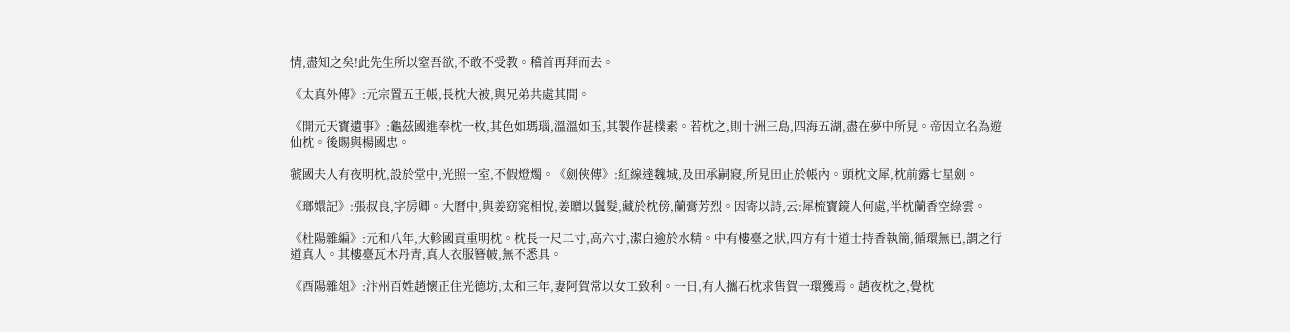情,盡知之矣!此先生所以窒吾欲,不敢不受教。稽首再拜而去。

《太真外傳》:元宗置五王帳,長枕大被,與兄弟共處其間。

《開元天寶遺事》:龜茲國進奉枕一枚,其色如瑪瑙,溫溫如玉,其製作甚樸素。若枕之,則十洲三島,四海五湖,盡在夢中所見。帝因立名為遊仙枕。後賜與楊國忠。

虢國夫人有夜明枕,設於堂中,光照一室,不假燈燭。《劍俠傳》:紅線達魏城,及田承嗣寢,所見田止於帳內。頭枕文犀,枕前露七星劍。

《瑯嬛記》:張叔良,字房卿。大曆中,與姜窈窕相悅,姜贈以鬒髮,藏於枕傍,蘭膏芳烈。因寄以詩,云:犀梳寶鏡人何處,半枕蘭香空綠雲。

《杜陽雜編》:元和八年,大軫國貢重明枕。枕長一尺二寸,高六寸,潔白逾於水精。中有樓臺之狀,四方有十道士持香執簡,循環無已,謂之行道真人。其樓臺瓦木丹青,真人衣服簪帔,無不悉具。

《酉陽雜俎》:汴州百姓趙懷正住光德坊,太和三年,妻阿賀常以女工致利。一日,有人攜石枕求售賀一環獲焉。趙夜枕之,覺枕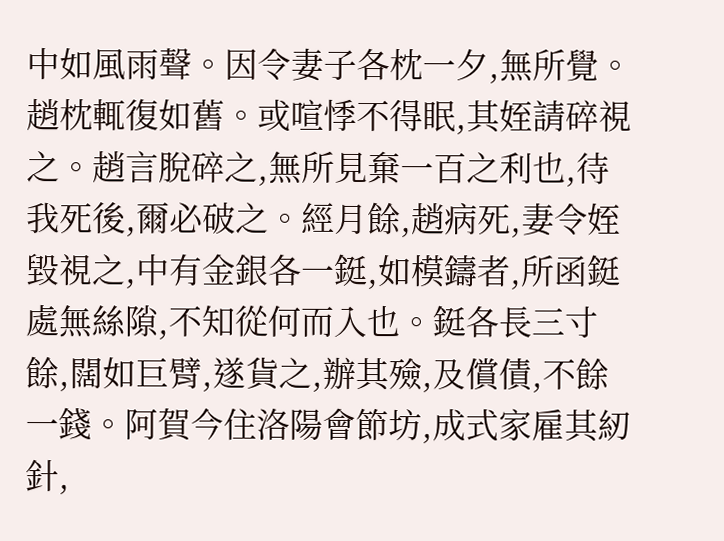中如風雨聲。因令妻子各枕一夕,無所覺。趙枕輒復如舊。或喧悸不得眠,其姪請碎視之。趙言脫碎之,無所見棄一百之利也,待我死後,爾必破之。經月餘,趙病死,妻令姪毀視之,中有金銀各一鋌,如模鑄者,所函鋌處無絲隙,不知從何而入也。鋌各長三寸餘,闊如巨臂,遂貨之,辦其殮,及償債,不餘一錢。阿賀今住洛陽會節坊,成式家雇其紉針,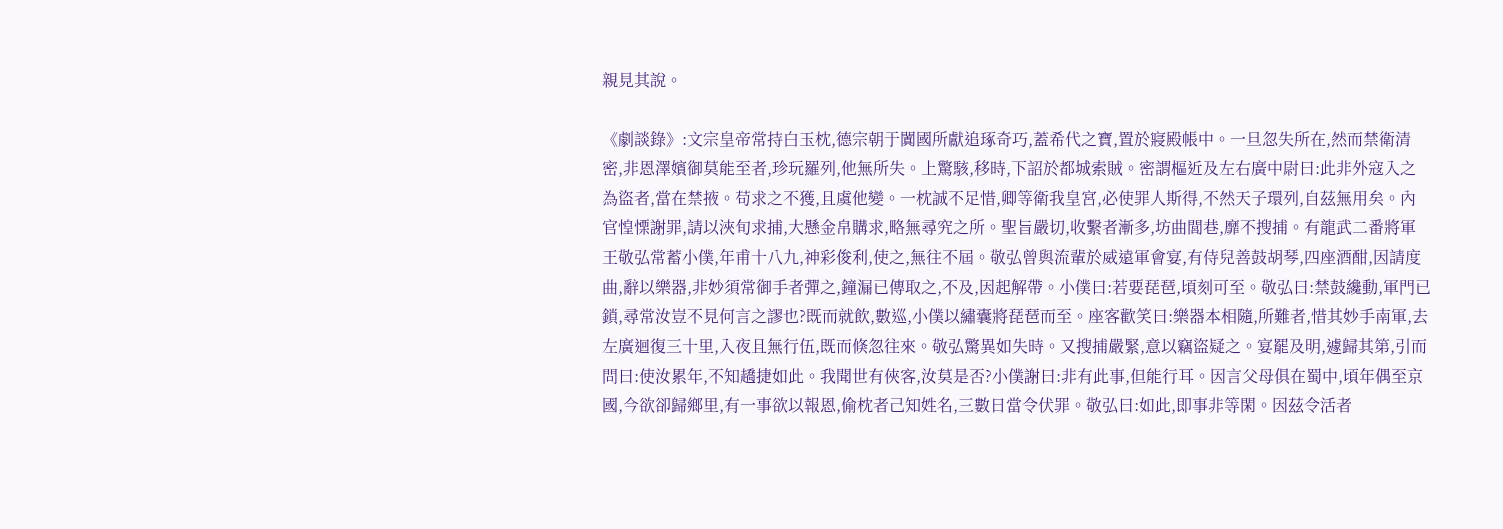親見其說。

《劇談錄》:文宗皇帝常持白玉枕,德宗朝于闐國所獻追琢奇巧,蓋希代之寶,置於寢殿帳中。一旦忽失所在,然而禁衛清密,非恩澤嬪御莫能至者,珍玩羅列,他無所失。上驚駭,移時,下詔於都城索賊。密謂樞近及左右廣中尉曰:此非外寇入之為盜者,當在禁掖。苟求之不獲,且虞他變。一枕誠不足惜,卿等衛我皇宮,必使罪人斯得,不然天子環列,自茲無用矣。內官惶慄謝罪,請以浹旬求捕,大懸金帛購求,略無尋究之所。聖旨嚴切,收繫者漸多,坊曲閭巷,靡不搜捕。有龍武二番將軍王敬弘常蓄小僕,年甫十八九,神彩俊利,使之,無往不屆。敬弘曾與流輩於威遠軍會宴,有侍兒善鼓胡琴,四座酒酣,因請度曲,辭以樂器,非妙須常御手者彈之,鐘漏已傳取之,不及,因起解帶。小僕曰:若要琵琶,頃刻可至。敬弘曰:禁鼓纔動,軍門已鎖,尋常汝豈不見何言之謬也?既而就飲,數巡,小僕以繡囊將琵琶而至。座客歡笑曰:樂器本相隨,所難者,惜其妙手南軍,去左廣迴復三十里,入夜且無行伍,既而倏忽往來。敬弘驚異如失時。又搜捕嚴緊,意以竊盜疑之。宴罷及明,遽歸其第,引而問曰:使汝累年,不知趫捷如此。我聞世有俠客,汝莫是否?小僕謝曰:非有此事,但能行耳。因言父母俱在蜀中,頃年偶至京國,今欲卻歸鄉里,有一事欲以報恩,偷枕者己知姓名,三數日當令伏罪。敬弘曰:如此,即事非等閑。因茲令活者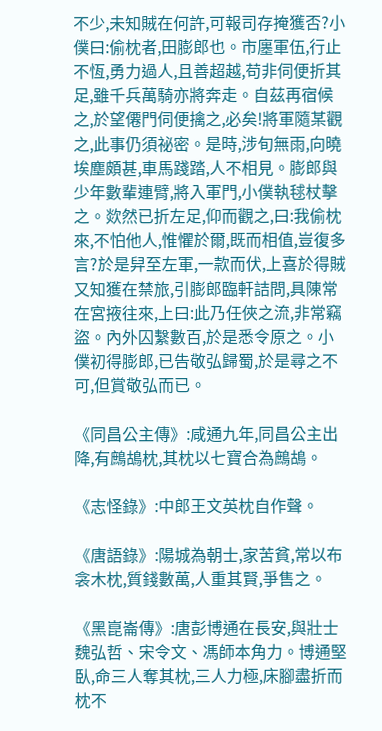不少,未知賊在何許,可報司存掩獲否?小僕曰:偷枕者,田膨郎也。市廛軍伍,行止不恆,勇力過人,且善超越,苟非伺便折其足,雖千兵萬騎亦將奔走。自茲再宿候之,於望僊門伺便擒之,必矣!將軍隨某觀之,此事仍須祕密。是時,涉旬無雨,向曉埃塵頗甚,車馬踐踏,人不相見。膨郎與少年數輩連臂,將入軍門,小僕執毬杖擊之。欻然已折左足,仰而觀之,曰:我偷枕來,不怕他人,惟懼於爾,既而相值,豈復多言?於是舁至左軍,一款而伏,上喜於得賊又知獲在禁旅,引膨郎臨軒詰問,具陳常在宮掖往來,上曰:此乃任俠之流,非常竊盜。內外囚繫數百,於是悉令原之。小僕初得膨郎,已告敬弘歸蜀,於是尋之不可,但賞敬弘而已。

《同昌公主傳》:咸通九年,同昌公主出降,有鷓鴣枕,其枕以七寶合為鷓鴣。

《志怪錄》:中郎王文英枕自作聲。

《唐語錄》:陽城為朝士,家苦貧,常以布衾木枕,質錢數萬,人重其賢,爭售之。

《黑崑崙傳》:唐彭博通在長安,與壯士魏弘哲、宋令文、馮師本角力。博通堅臥,命三人奪其枕,三人力極,床腳盡折而枕不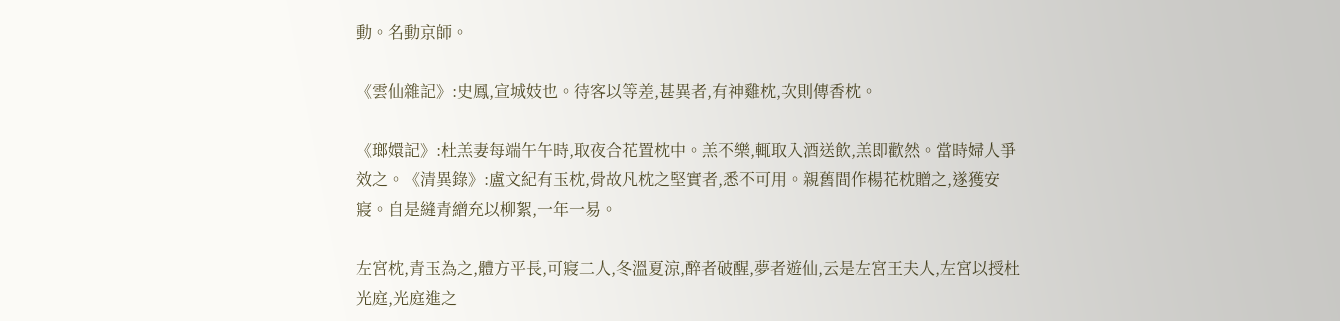動。名動京師。

《雲仙雜記》:史鳳,宣城妓也。待客以等差,甚異者,有神雞枕,次則傳香枕。

《瑯嬛記》:杜羔妻每端午午時,取夜合花置枕中。羔不樂,輒取入酒送飲,羔即歡然。當時婦人爭效之。《清異錄》:盧文紀有玉枕,骨故凡枕之堅實者,悉不可用。親舊間作楊花枕贈之,遂獲安寢。自是縫青繒充以柳絮,一年一易。

左宮枕,青玉為之,體方平長,可寢二人,冬溫夏涼,醉者破醒,夢者遊仙,云是左宮王夫人,左宮以授杜光庭,光庭進之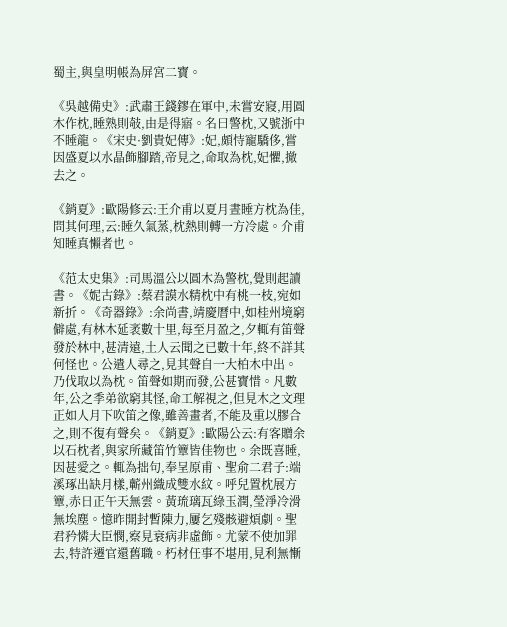蜀主,與皇明帳為屏宮二寶。

《吳越備史》:武肅王錢鏐在軍中,未嘗安寢,用圓木作枕,睡熟則攲,由是得寤。名曰警枕,又號浙中不睡龍。《宋史·劉貴妃傳》:妃,頗恃寵驕侈,嘗因盛夏以水晶飾腳踏,帝見之,命取為枕,妃懼,撤去之。

《銷夏》:歐陽修云:王介甫以夏月晝睡方枕為佳,問其何理,云:睡久氣蒸,枕熱則轉一方冷處。介甫知睡真懶者也。

《范太史集》:司馬溫公以圓木為警枕,覺則起讀書。《妮古錄》:蔡君謨水精枕中有桃一枝,宛如新折。《奇器錄》:余尚書,靖慶曆中,如桂州境窮僻處,有林木延袤數十里,每至月盈之,夕輒有笛聲發於林中,甚清遠,土人云聞之已數十年,終不詳其何怪也。公遣人尋之,見其聲自一大柏木中出。乃伐取以為枕。笛聲如期而發,公甚寶惜。凡數年,公之季弟欲窮其怪,命工解視之,但見木之文理正如人月下吹笛之像,雖善畫者,不能及重以膠合之,則不復有聲矣。《銷夏》:歐陽公云:有客贈余以石枕者,與家所藏笛竹簟皆佳物也。余既喜睡,因甚愛之。輒為拙句,奉呈原甫、聖俞二君子:端溪琢出缺月樣,蘄州織成雙水紋。呼兒置枕展方簟,赤日正午天無雲。黃琉璃瓦綠玉潤,瑩淨冷滑無埃塵。憶昨開封暫陳力,屢乞殘骸避煩劇。聖君矜憐大臣憫,察見衰病非虛飾。尤蒙不使加罪去,特許遷官還舊職。朽材任事不堪用,見利無慚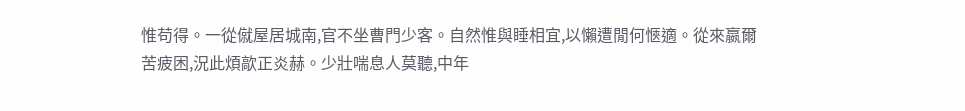惟苟得。一從僦屋居城南,官不坐曹門少客。自然惟與睡相宜,以懶遭閒何愜適。從來嬴爾苦疲困,況此煩歊正炎赫。少壯喘息人莫聽,中年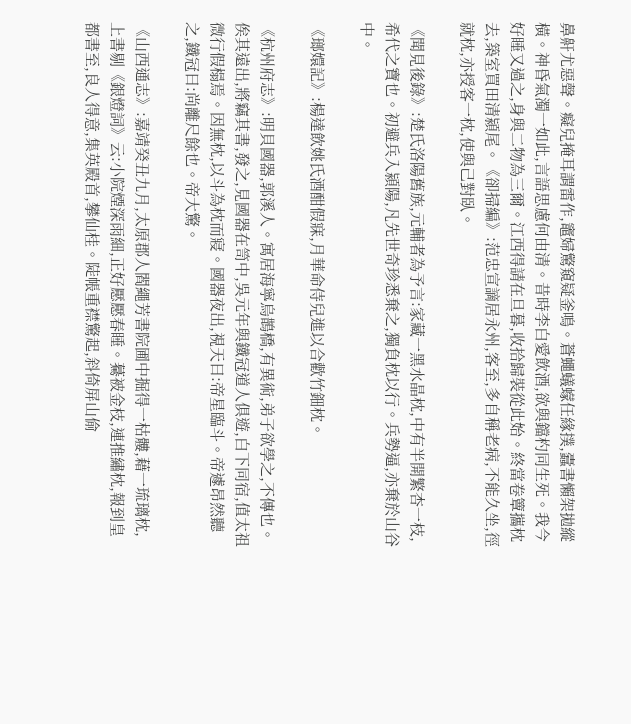鼻鼾尤惡聲。癡兒掩耳謂雷作,竈婦驚窺疑釜鳴。蒼蠅蟻蠓任緣撲,蠹書懶架拋縱橫。神昏氣濁一如此,言語思慮何由清。昔時李白愛飲酒,欲與鐺杓同生死。我今好睡又過之,身與二物為三爾。江西得請在旦暮,收拾歸裝從此始。終當卷簟攜枕去,築室買田清潁尾。《卻掃編》:范忠宣謫居永州,客至,多自稱老病,不能久坐,徑就枕,亦授客一枕,使與己對臥。

《聞見後錄》:楚氏洛陽舊族,元輔者為予言:家藏一黑水晶枕,中有半開繁杏一枝,希代之寶也。初避兵入潁陽,凡先世奇珍悉棄之,獨負枕以行。兵勢逼,亦棄於山谷中。

《瑯嬛記》:楊達飲姚氏酒酣假寐,月華命侍兒進以合歡竹鈿枕。

《杭州府志》:明貝國器,郭溪人。寓居海寧烏鵲橋,有異術,弟子欲學之,不傳也。俟其遠出,將竊其書,發之,見國器在笥中,吳元年與鐵冠道人俱遊,白下同宿,值太祖微行假榻焉。因無枕,以斗為枕而寢。國器夜出,視天曰:帝星臨斗。帝遽昂然聽之,鐵冠曰:尚離尺餘也。帝大驚。

《山西通志》:嘉靖癸丑九月,太原郡人閻繩芳書院圃中掘得一枯髏,藉一琉璃枕,上書剔《銀燈詞》云:小院煙深雨細,正好懕懕春睡。驀被金枝,連推繡枕,報到皇都書至,良人得意,集英殿首,攀仙桂。陡帳重襟驚起,斜倚屏山偷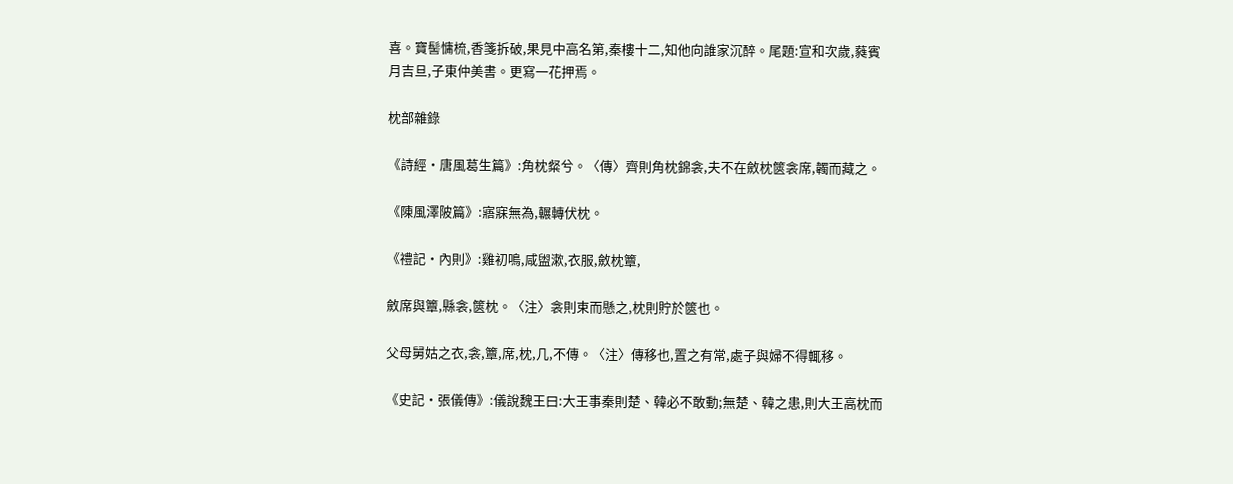喜。寶髻慵梳,香箋拆破,果見中高名第,秦樓十二,知他向誰家沉醉。尾題:宣和次歲,蕤賓月吉旦,子東仲美書。更寫一花押焉。

枕部雜錄

《詩經·唐風葛生篇》:角枕粲兮。〈傳〉齊則角枕錦衾,夫不在斂枕篋衾席,韣而藏之。

《陳風澤陂篇》:寤寐無為,輾轉伏枕。

《禮記·內則》:雞初鳴,咸盥漱,衣服,斂枕簟,

斂席與簟,縣衾,篋枕。〈注〉衾則束而懸之,枕則貯於篋也。

父母舅姑之衣,衾,簟,席,枕,几,不傳。〈注〉傳移也,置之有常,處子與婦不得輒移。

《史記·張儀傳》:儀說魏王曰:大王事秦則楚、韓必不敢動;無楚、韓之患,則大王高枕而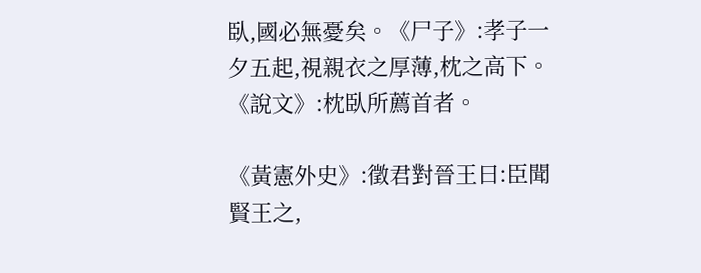臥,國必無憂矣。《尸子》:孝子一夕五起,視親衣之厚薄,枕之高下。《說文》:枕臥所薦首者。

《黃憲外史》:徵君對晉王曰:臣聞賢王之,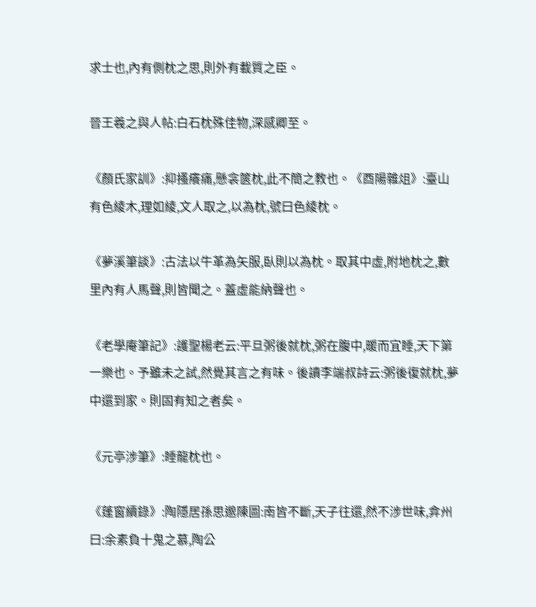求士也,內有側枕之思,則外有載質之臣。

晉王羲之與人帖:白石枕殊佳物,深感卿至。

《顏氏家訓》:抑搔癢痛,懸衾篋枕,此不簡之教也。《酉陽雜俎》:臺山有色綾木,理如綾,文人取之,以為枕,號曰色綾枕。

《夢溪筆談》:古法以牛革為矢服,臥則以為枕。取其中虛,附地枕之,數里內有人馬聲,則皆聞之。蓋虛能納聲也。

《老學庵筆記》:護聖楊老云:平旦粥後就枕,粥在腹中,暖而宜睡,天下第一樂也。予雖未之試,然覺其言之有味。後讀李端叔詩云:粥後復就枕,夢中還到家。則固有知之者矣。

《元亭涉筆》:睡龍枕也。

《蓬窗續錄》:陶隱居孫思邈陳圖:南皆不斷,天子往還,然不涉世味,弇州曰:余素負十鬼之慕,陶公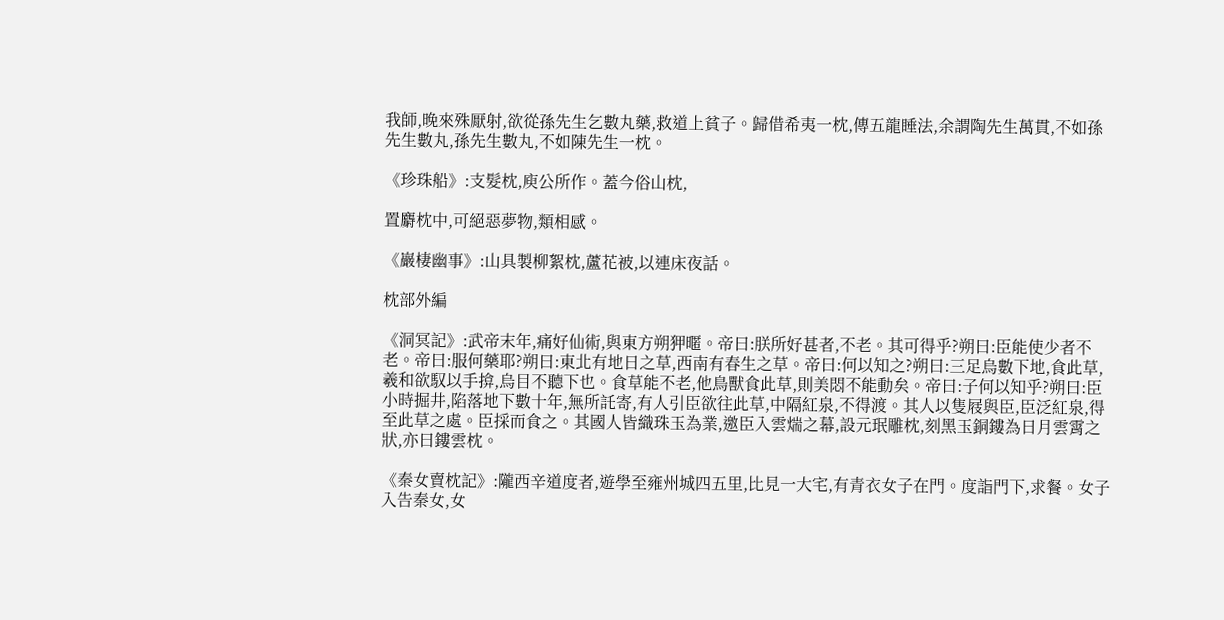我師,晚來殊厭射,欲從孫先生乞數丸藥,救道上貧子。歸借希夷一枕,傳五龍睡法,余謂陶先生萬貫,不如孫先生數丸,孫先生數丸,不如陳先生一枕。

《珍珠船》:支髮枕,庾公所作。蓋今俗山枕,

置麝枕中,可絕惡夢物,類相感。

《巖棲幽事》:山具製柳絮枕,蘆花被,以連床夜話。

枕部外編

《洞冥記》:武帝末年,痛好仙術,與東方朔狎暱。帝曰:朕所好甚者,不老。其可得乎?朔曰:臣能使少者不老。帝曰:服何藥耶?朔曰:東北有地日之草,西南有春生之草。帝曰:何以知之?朔曰:三足烏數下地,食此草,羲和欲馭以手揜,烏目不聽下也。食草能不老,他鳥獸食此草,則美悶不能動矣。帝曰:子何以知乎?朔曰:臣小時掘井,陷落地下數十年,無所託寄,有人引臣欲往此草,中隔紅泉,不得渡。其人以隻屐與臣,臣泛紅泉,得至此草之處。臣採而食之。其國人皆織珠玉為業,邀臣入雲煓之幕,設元珉雕枕,刻黑玉銅鏤為日月雲霄之狀,亦曰鏤雲枕。

《秦女賣枕記》:隴西辛道度者,遊學至雍州城四五里,比見一大宅,有青衣女子在門。度詣門下,求餐。女子入告秦女,女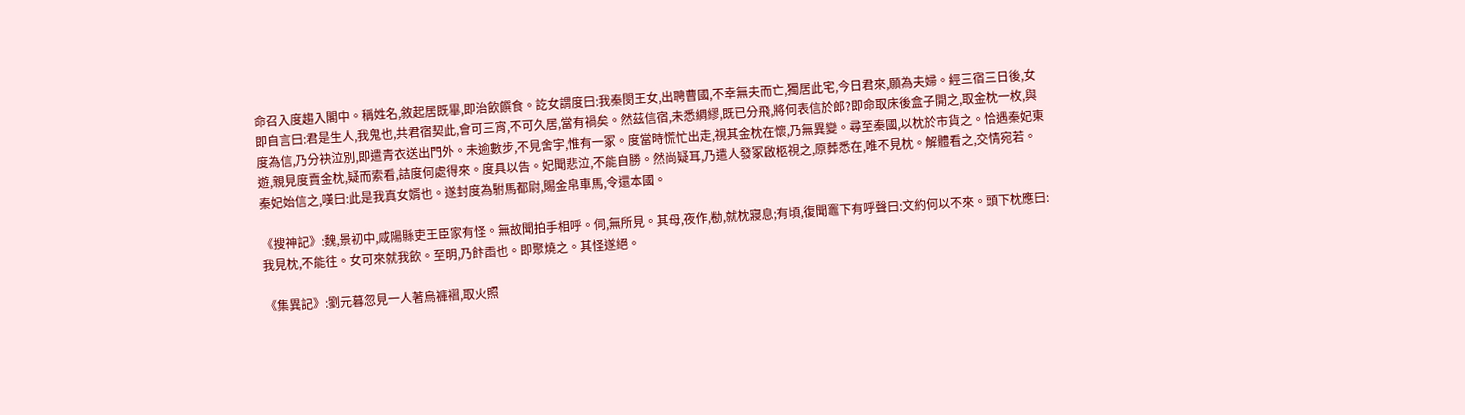命召入度趨入閣中。稱姓名,敘起居既畢,即治飲饌食。訖女謂度曰:我秦閔王女,出聘曹國,不幸無夫而亡,獨居此宅,今日君來,願為夫婦。經三宿三日後,女即自言曰:君是生人,我鬼也,共君宿契此,會可三宵,不可久居,當有禍矣。然茲信宿,未悉綢繆,既已分飛,將何表信於郎?即命取床後盒子開之,取金枕一枚,與度為信,乃分袂泣別,即遣青衣送出門外。未逾數步,不見舍宇,惟有一冢。度當時慌忙出走,視其金枕在懷,乃無異變。尋至秦國,以枕於市貨之。恰遇秦妃東遊,親見度賣金枕,疑而索看,詰度何處得來。度具以告。妃聞悲泣,不能自勝。然尚疑耳,乃遣人發冢啟柩視之,原葬悉在,唯不見枕。解體看之,交情宛若。秦妃始信之,嘆曰:此是我真女婿也。遂封度為駙馬都尉,賜金帛車馬,令還本國。

《搜神記》:魏,景初中,咸陽縣吏王臣家有怪。無故聞拍手相呼。伺,無所見。其母,夜作,勌,就枕寢息;有頃,復聞竈下有呼聲曰:文約何以不來。頭下枕應曰:我見枕,不能往。女可來就我飲。至明,乃飰臿也。即聚燒之。其怪遂絕。

《集異記》:劉元暮忽見一人著烏褲褶,取火照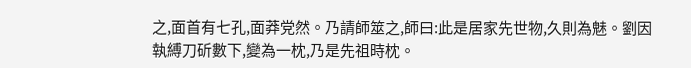之,面首有七孔,面莽党然。乃請師筮之,師曰:此是居家先世物,久則為魅。劉因執縛刀斫數下,變為一枕,乃是先祖時枕。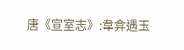唐《宣室志》:韋弇遇玉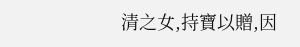清之女,持寶以贈,因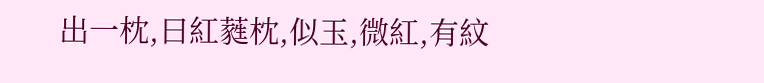出一枕,曰紅蕤枕,似玉,微紅,有紋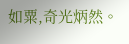如粟,奇光炳然。